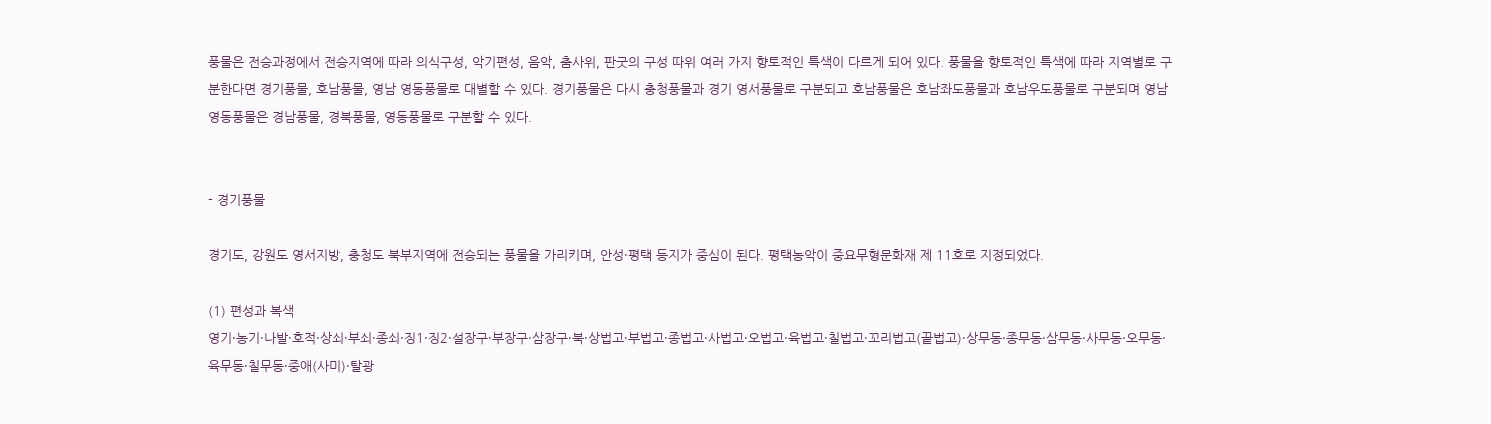풍물은 전승과정에서 전승지역에 따라 의식구성, 악기편성, 음악, 춤사위, 판굿의 구성 따위 여러 가지 향토적인 특색이 다르게 되어 있다. 풍물을 향토적인 특색에 따라 지역별로 구분한다면 경기풍물, 호남풍물, 영남 영동풍물로 대별할 수 있다. 경기풍물은 다시 충청풍물과 경기 영서풍물로 구분되고 호남풍물은 호남좌도풍물과 호남우도풍물로 구분되며 영남 영동풍물은 경남풍물, 경북풍물, 영동풍물로 구분할 수 있다.


- 경기풍물

경기도, 강원도 영서지방, 충청도 북부지역에 전승되는 풍물을 가리키며, 안성·평택 등지가 중심이 된다. 평택농악이 중요무형문화재 제 11호로 지정되었다.

(1) 편성과 복색
영기·농기·나발·호적·상쇠·부쇠·종쇠·징1·징2·설장구·부장구·삼장구·북·상법고·부법고·종법고·사법고·오법고·육법고·칠법고·꼬리법고(끝법고)·상무동·종무동·삼무동·사무동·오무동·육무동·칠무동·중애(사미)·탈광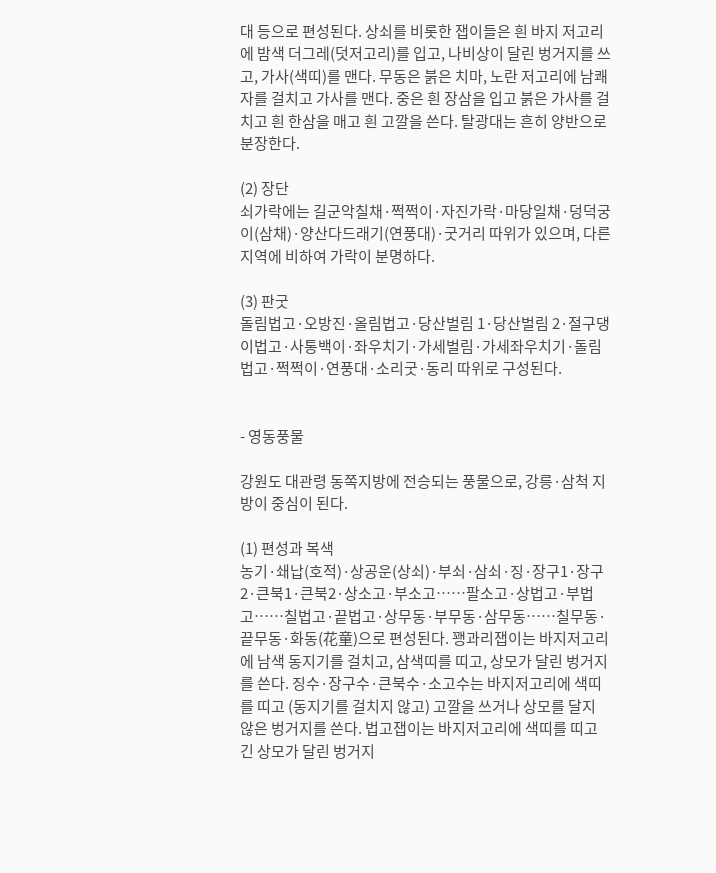대 등으로 편성된다. 상쇠를 비롯한 잽이들은 흰 바지 저고리에 밤색 더그레(덧저고리)를 입고, 나비상이 달린 벙거지를 쓰고, 가사(색띠)를 맨다. 무동은 붉은 치마, 노란 저고리에 남쾌자를 걸치고 가사를 맨다. 중은 흰 장삼을 입고 붉은 가사를 걸치고 흰 한삼을 매고 흰 고깔을 쓴다. 탈광대는 흔히 양반으로 분장한다.

(2) 장단
쇠가락에는 길군악칠채·쩍쩍이·자진가락·마당일채·덩덕궁이(삼채)·양산다드래기(연풍대)·굿거리 따위가 있으며, 다른 지역에 비하여 가락이 분명하다.

(3) 판굿
돌림법고·오방진·올림법고·당산벌림 1·당산벌림 2·절구댕이법고·사통백이·좌우치기·가세벌림·가세좌우치기·돌림법고·쩍쩍이·연풍대·소리굿·동리 따위로 구성된다.


- 영동풍물

강원도 대관령 동쪽지방에 전승되는 풍물으로, 강릉·삼척 지방이 중심이 된다.

(1) 편성과 복색
농기·쇄납(호적)·상공운(상쇠)·부쇠·삼쇠·징·장구1·장구2·큰북1·큰북2·상소고·부소고……팔소고·상법고·부법고……칠법고·끝법고·상무동·부무동·삼무동……칠무동·끝무동·화동(花童)으로 편성된다. 꽹과리잽이는 바지저고리에 남색 동지기를 걸치고, 삼색띠를 띠고, 상모가 달린 벙거지를 쓴다. 징수·장구수·큰북수·소고수는 바지저고리에 색띠를 띠고 (동지기를 걸치지 않고) 고깔을 쓰거나 상모를 달지 않은 벙거지를 쓴다. 법고잽이는 바지저고리에 색띠를 띠고 긴 상모가 달린 벙거지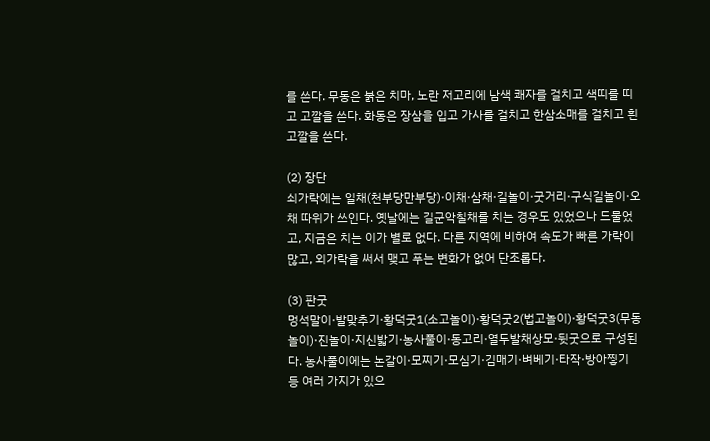를 쓴다. 무동은 붉은 치마, 노란 저고리에 남색 쾌자를 걸치고 색띠를 띠고 고깔을 쓴다. 화동은 장삼을 입고 가사를 걸치고 한삼소매를 걸치고 흰 고깔을 쓴다.

(2) 장단
쇠가락에는 일채(천부당만부당)·이채·삼채·길놀이·굿거리·구식길놀이·오채 따위가 쓰인다. 옛날에는 길군악칠채를 치는 경우도 있었으나 드물었고, 지금은 치는 이가 별로 없다. 다른 지역에 비하여 속도가 빠른 가락이 많고, 외가락을 써서 맺고 푸는 변화가 없어 단조롭다.

(3) 판굿
멍석말이·발맞추기·황덕굿1(소고놀이)·황덕굿2(법고놀이)·황덕굿3(무동놀이)·진놀이·지신밟기·농사풀이·동고리·열두발채상모·뒷굿으로 구성된다. 농사풀이에는 논갈이·모찌기·모심기·김매기·벼베기·타작·방아찧기 등 여러 가지가 있으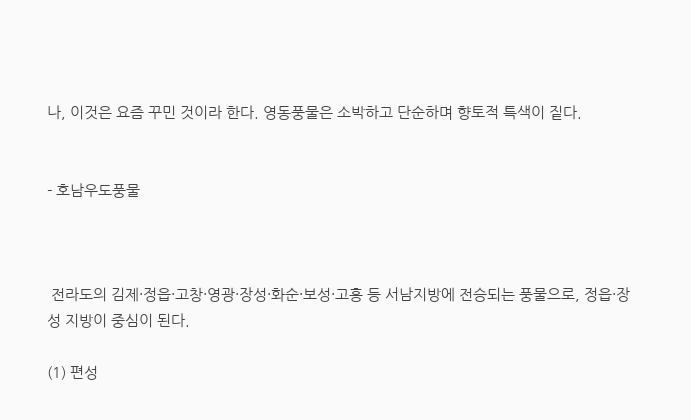나, 이것은 요즘 꾸민 것이라 한다. 영동풍물은 소박하고 단순하며 향토적 특색이 짙다.


- 호남우도풍물



 전라도의 김제·정읍·고창·영광·장성·화순·보성·고흥 등 서남지방에 전승되는 풍물으로, 정읍·장성 지방이 중심이 된다.

(1) 편성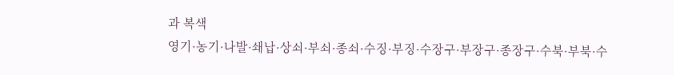과 복색
영기·농기·나발·쇄납·상쇠·부쇠·종쇠·수징·부징·수장구·부장구·종장구·수북·부북·수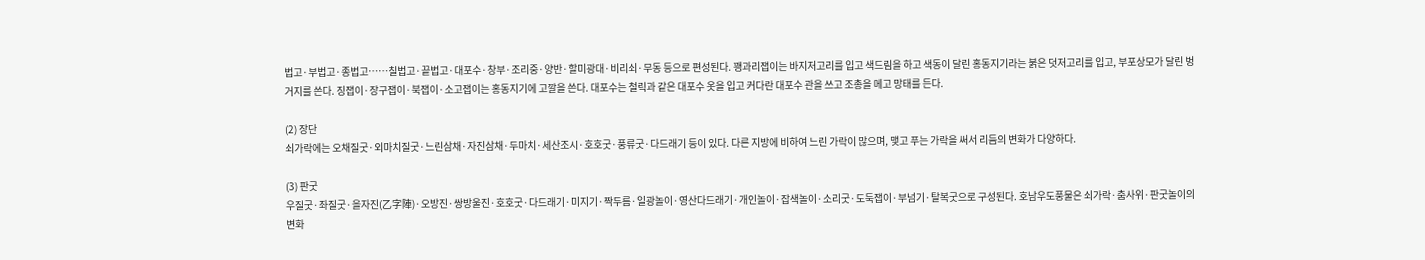법고·부법고·종법고……칠법고·끝법고·대포수·창부·조리중·양반·할미광대·비리쇠·무동 등으로 편성된다. 꽹과리잽이는 바지저고리를 입고 색드림을 하고 색동이 달린 홍동지기라는 붉은 덧저고리를 입고, 부포상모가 달린 벙거지를 쓴다. 징잽이·장구잽이·북잽이·소고잽이는 홍동지기에 고깔을 쓴다. 대포수는 철릭과 같은 대포수 옷을 입고 커다란 대포수 관을 쓰고 조총을 메고 망태를 든다.

(2) 장단
쇠가락에는 오채질굿·외마치질굿·느린삼채·자진삼채·두마치·세산조시·호호굿·풍류굿·다드래기 등이 있다. 다른 지방에 비하여 느린 가락이 많으며, 맺고 푸는 가락을 써서 리듬의 변화가 다양하다.

(3) 판굿
우질굿·좌질굿·을자진(乙字陣)·오방진·쌍방울진·호호굿·다드래기·미지기·짝두름·일광놀이·영산다드래기·개인놀이·잡색놀이·소리굿·도둑잽이·부넘기·탈복굿으로 구성된다. 호남우도풍물은 쇠가락·춤사위·판굿놀이의 변화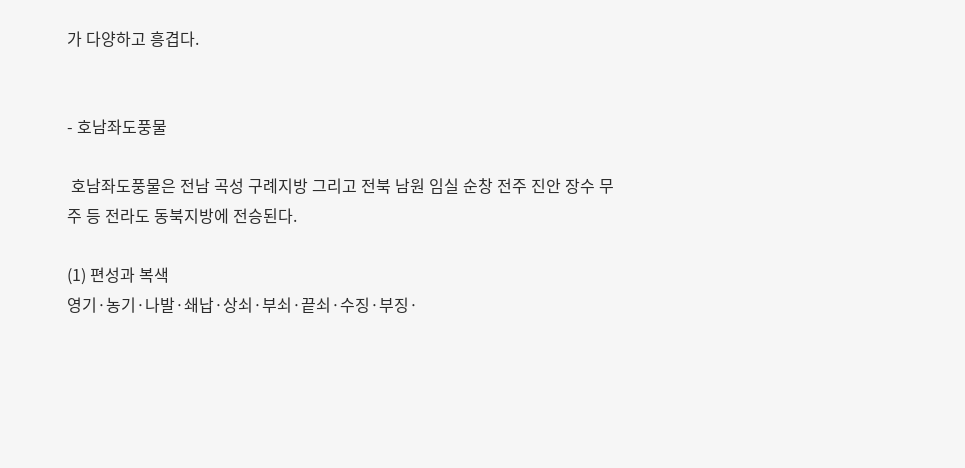가 다양하고 흥겹다.


- 호남좌도풍물

 호남좌도풍물은 전남 곡성 구례지방 그리고 전북 남원 임실 순창 전주 진안 장수 무주 등 전라도 동북지방에 전승된다.

(1) 편성과 복색
영기·농기·나발·쇄납·상쇠·부쇠·끝쇠·수징·부징·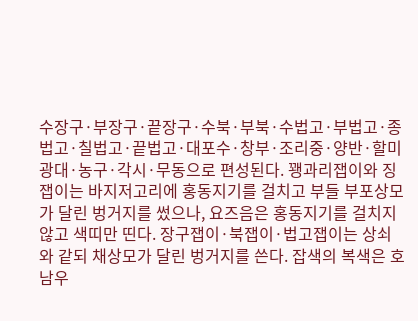수장구·부장구·끝장구·수북·부북·수법고·부법고·종법고·칠법고·끝법고·대포수·창부·조리중·양반·할미광대·농구·각시·무동으로 편성된다. 꽹과리잽이와 징잽이는 바지저고리에 홍동지기를 걸치고 부들 부포상모가 달린 벙거지를 썼으나, 요즈음은 홍동지기를 걸치지 않고 색띠만 띤다. 장구잽이·북잽이·법고잽이는 상쇠와 같되 채상모가 달린 벙거지를 쓴다. 잡색의 복색은 호남우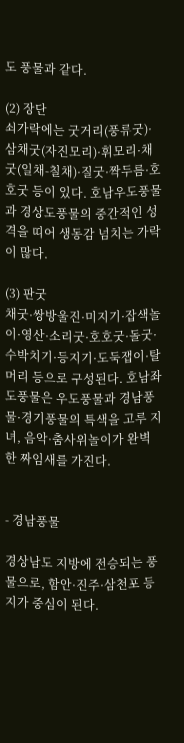도 풍물과 같다.

(2) 장단
쇠가락에는 굿거리(풍류굿)·삼채굿(자진모리)·휘모리·채굿(일채-칠채)·질굿·짝두름·호호굿 등이 있다. 호남우도풍물과 경상도풍물의 중간적인 성격을 띠어 생동감 넘치는 가락이 많다.

(3) 판굿
채굿·쌍방울진·미지기·잡색놀이·영산·소리굿·호호굿·돌굿·수박치기·등지기·도둑잽이·탈머리 등으로 구성된다. 호남좌도풍물은 우도풍물과 경남풍물·경기풍물의 특색을 고루 지녀, 음악·춤사위놀이가 완벽한 짜임새를 가진다.


- 경남풍물

경상남도 지방에 전승되는 풍물으로, 함안·진주·삼천포 등지가 중심이 된다.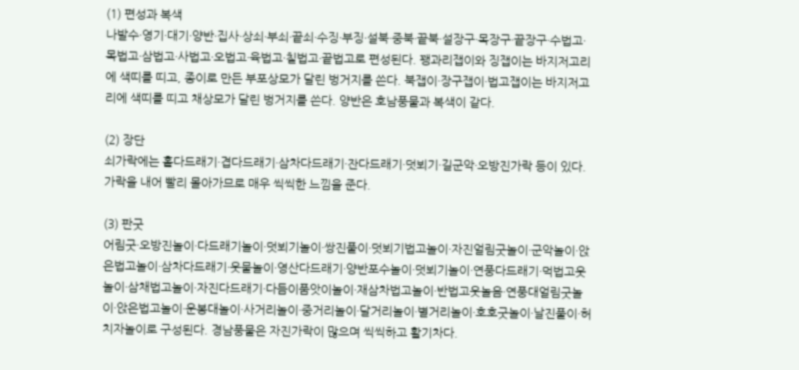(1) 편성과 복색
나발수·영기·대기·양반·집사·상쇠·부쇠·끝쇠·수징·부징·설북·중북·끝북·설장구·목장구·끝장구·수법고·목법고·삼법고·사법고·오법고·육법고·칠법고·끝법고로 편성된다. 꽹과리잽이와 징잽이는 바지저고리에 색띠를 띠고, 종이로 만든 부포상모가 달린 벙거지를 쓴다. 북잽이·장구잽이·법고잽이는 바지저고리에 색띠를 띠고 채상모가 달린 벙거지를 쓴다. 양반은 호남풍물과 복색이 같다.

(2) 장단
쇠가락에는 홑다드래기·겹다드래기·삼차다드래기·잔다드래기·덧뵈기·길군악·오방진가락 등이 있다. 가락을 내어 빨리 몰아가므로 매우 씩씩한 느낌을 준다.

(3) 판굿
어림굿·오방진놀이·다드래기놀이·덧뵈기놀이·쌍진풀이·덧뵈기법고놀이·자진얼림굿놀이·군악놀이·앉은법고놀이·삼차다드래기·웃물놀이·영산다드래기·양반포수놀이·덧뵈기놀이·연풍다드래기·먹법고웃놀이·삼채법고놀이·자진다드래기·다듬이품앗이놀이·재삼차법고놀이·반법고웃놀음·연풍대얼림굿놀이·앉은법고놀이·운봉대놀이·사거리놀이·중거리놀이·달거리놀이·별거리놀이·호호굿놀이·날진풀이·허치자놀이로 구성된다. 경남풍물은 자진가락이 많으며 씩씩하고 활기차다.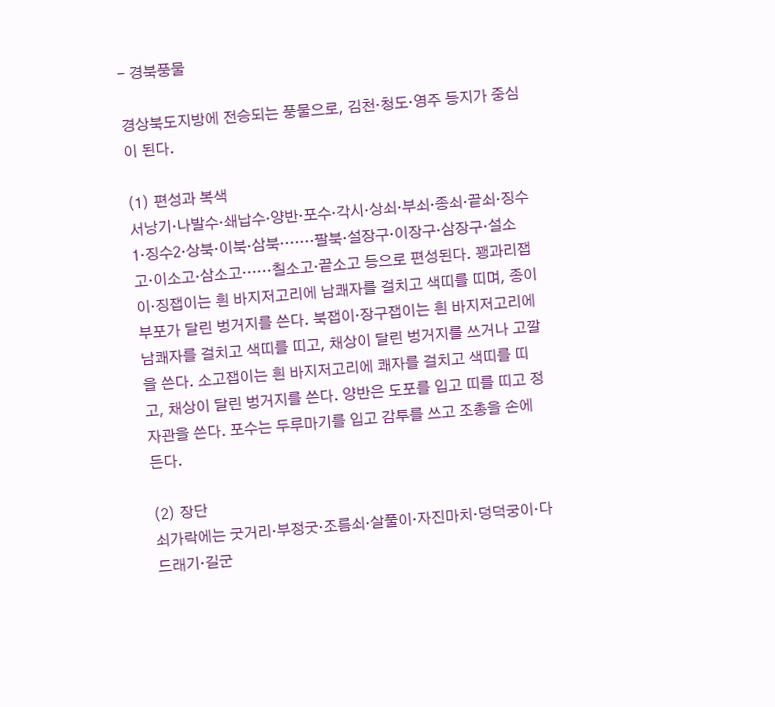- 경북풍물

경상북도지방에 전승되는 풍물으로, 김천·청도·영주 등지가 중심이 된다.

(1) 편성과 복색
서낭기·나발수·쇄납수·양반·포수·각시·상쇠·부쇠·종쇠·끝쇠·징수1·징수2·상북·이북·삼북·……팔북·설장구·이장구·삼장구·설소고·이소고·삼소고……칠소고·끝소고 등으로 편성된다. 꽹과리잽이·징잽이는 흰 바지저고리에 남쾌자를 걸치고 색띠를 띠며, 종이부포가 달린 벙거지를 쓴다. 북잽이·장구잽이는 흰 바지저고리에 남쾌자를 걸치고 색띠를 띠고, 채상이 달린 벙거지를 쓰거나 고깔을 쓴다. 소고잽이는 흰 바지저고리에 쾌자를 걸치고 색띠를 띠고, 채상이 달린 벙거지를 쓴다. 양반은 도포를 입고 띠를 띠고 정자관을 쓴다. 포수는 두루마기를 입고 감투를 쓰고 조총을 손에 든다.

(2) 장단
쇠가락에는 굿거리·부정굿·조름쇠·살풀이·자진마치·덩덕궁이·다드래기·길군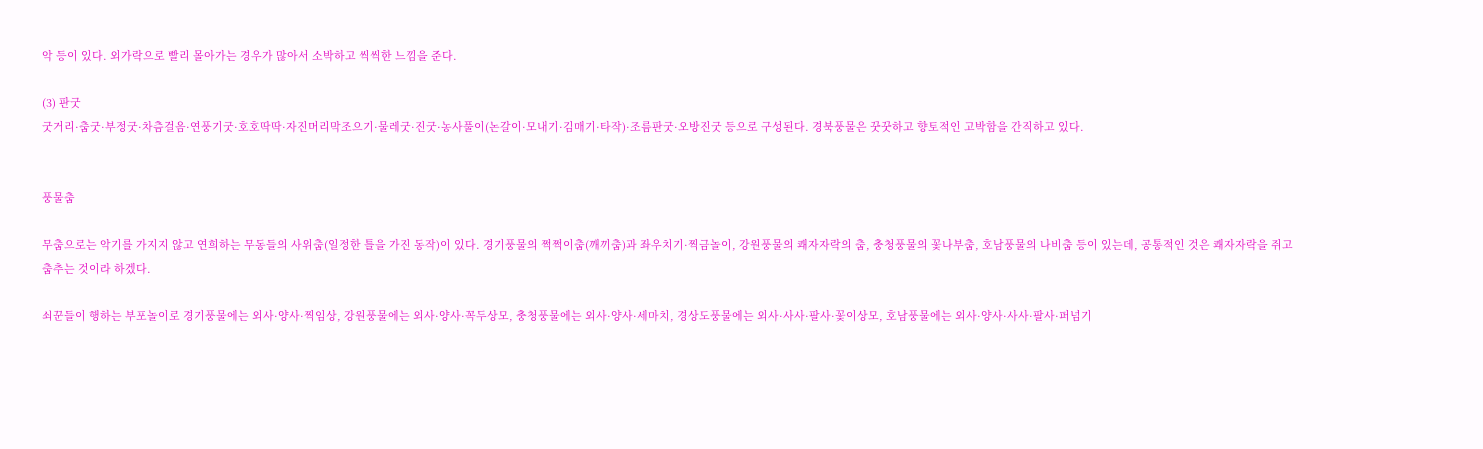악 등이 있다. 외가락으로 빨리 몰아가는 경우가 많아서 소박하고 씩씩한 느낌을 준다.

(3) 판굿
굿거리·춤굿·부정굿·차츰걸음·연풍기굿·호호딱딱·자진머리막조으기·물레굿·진굿·농사풀이(논갈이·모내기·김매기·타작)·조름판굿·오방진굿 등으로 구성된다. 경북풍물은 꿋꿋하고 향토적인 고박함을 간직하고 있다.


풍물춤

무춤으로는 악기를 가지지 않고 연희하는 무동들의 사위춤(일정한 틀을 가진 동작)이 있다. 경기풍물의 쩍쩍이춤(깨끼춤)과 좌우치기·찍금놀이, 강원풍물의 쾌자자락의 춤, 충청풍물의 꽃나부춤, 호남풍물의 나비춤 등이 있는데, 공통적인 것은 쾌자자락을 쥐고 춤추는 것이라 하겠다.

쇠꾼들이 행하는 부포놀이로 경기풍물에는 외사·양사·찍임상, 강원풍물에는 외사·양사·꼭두상모, 충청풍물에는 외사·양사·세마치, 경상도풍물에는 외사·사사·팔사·꽃이상모, 호남풍물에는 외사·양사·사사·팔사·퍼넘기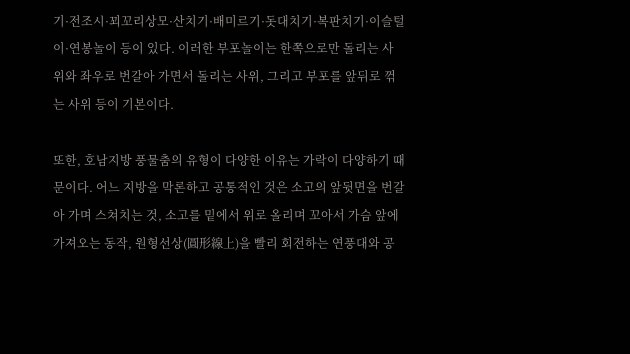기·전조시·꾀꼬리상모·산치기·배미르기·돗대치기·복판치기·이슬털이·연봉놀이 등이 있다. 이러한 부포놀이는 한쪽으로만 돌리는 사위와 좌우로 번갈아 가면서 돌리는 사위, 그리고 부포를 앞뒤로 꺾는 사위 등이 기본이다.

또한, 호남지방 풍물춤의 유형이 다양한 이유는 가락이 다양하기 때문이다. 어느 지방을 막론하고 공통적인 것은 소고의 앞뒷면을 번갈아 가며 스쳐치는 것, 소고를 밑에서 위로 올리며 꼬아서 가슴 앞에 가져오는 동작, 원형선상(圓形線上)을 빨리 회전하는 연풍대와 공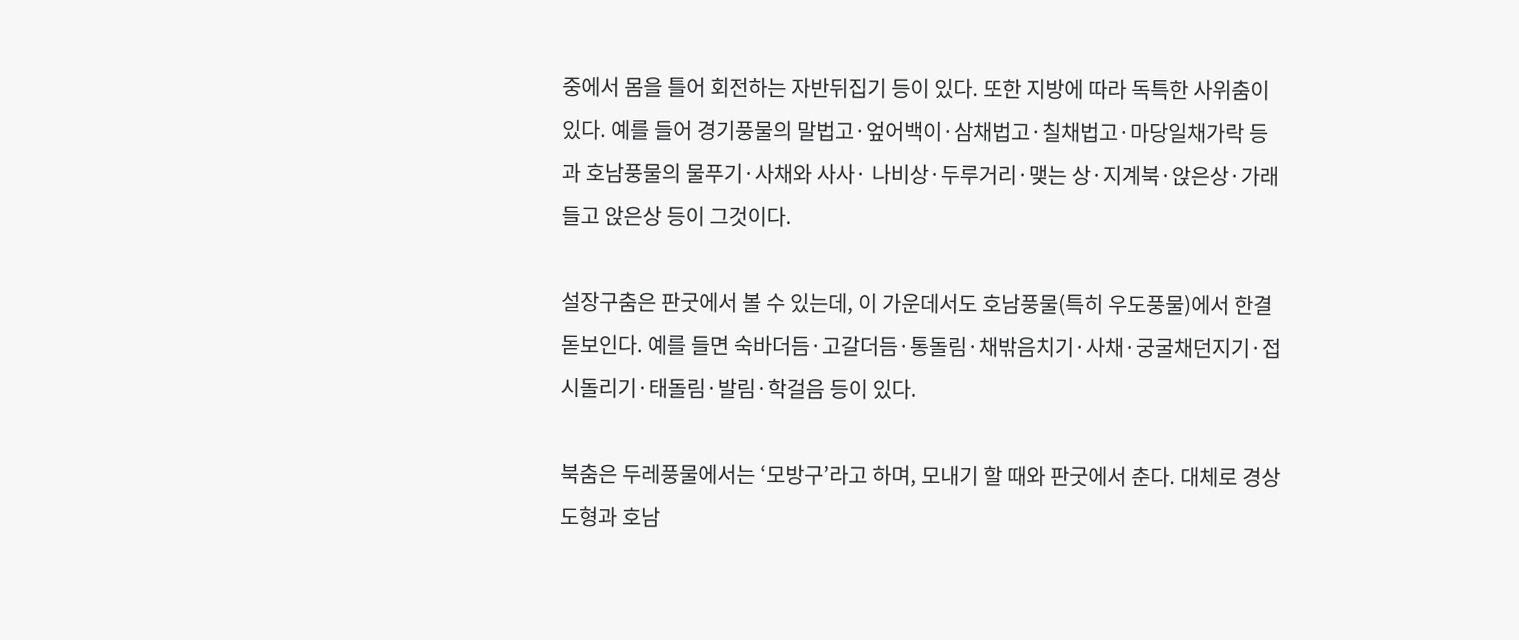중에서 몸을 틀어 회전하는 자반뒤집기 등이 있다. 또한 지방에 따라 독특한 사위춤이 있다. 예를 들어 경기풍물의 말법고·엎어백이·삼채법고·칠채법고·마당일채가락 등과 호남풍물의 물푸기·사채와 사사· 나비상·두루거리·맺는 상·지계북·앉은상·가래들고 앉은상 등이 그것이다.

설장구춤은 판굿에서 볼 수 있는데, 이 가운데서도 호남풍물(특히 우도풍물)에서 한결 돋보인다. 예를 들면 숙바더듬·고갈더듬·통돌림·채밖음치기·사채·궁굴채던지기·접시돌리기·태돌림·발림·학걸음 등이 있다.

북춤은 두레풍물에서는 ‘모방구’라고 하며, 모내기 할 때와 판굿에서 춘다. 대체로 경상도형과 호남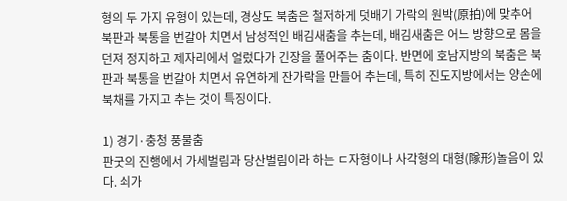형의 두 가지 유형이 있는데, 경상도 북춤은 철저하게 덧배기 가락의 원박(原拍)에 맞추어 북판과 북통을 번갈아 치면서 남성적인 배김새춤을 추는데, 배김새춤은 어느 방향으로 몸을 던져 정지하고 제자리에서 얼렀다가 긴장을 풀어주는 춤이다. 반면에 호남지방의 북춤은 북판과 북통을 번갈아 치면서 유연하게 잔가락을 만들어 추는데, 특히 진도지방에서는 양손에 북채를 가지고 추는 것이 특징이다.

1) 경기·충청 풍물춤
판굿의 진행에서 가세벌림과 당산벌림이라 하는 ㄷ자형이나 사각형의 대형(隊形)놀음이 있다. 쇠가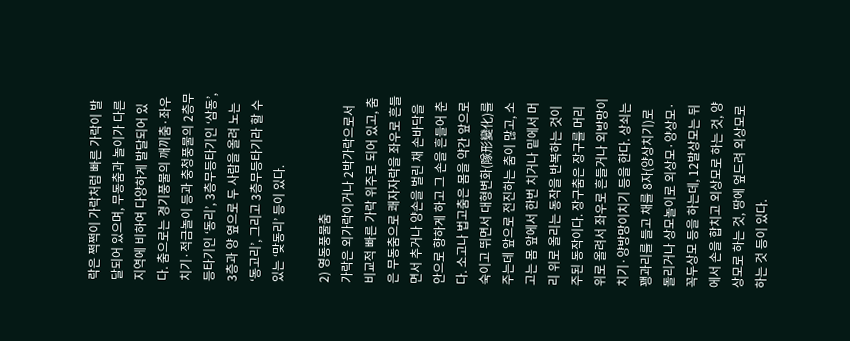락은 쩍쩍이 가락처럼 빠른 가락이 발달되어 있으며, 무동춤과 놀이가 다른 지역에 비하여 다양하게 발달되어 있다. 춤으로는 경기풍물의 깨끼춤·좌우치기·적금놀이 등과 충청풍물의 2층무등타기인 ‘동리’, 3층무등타기인 ‘삼동’, 3층과 양 옆으로 두 사람을 올려 노는 ‘동고리’, 그리고 3층무등타기라 할 수 있는 ‘맞동리’ 등이 있다.

2) 영동풍물춤
가락은 외가락이거나 2박가락으로서 비교적 빠른 가락 위주로 되어 있고, 춤은 무동춤으로 쾌자자락을 좌우로 흔들면서 추거나 양손을 벌린 채 손바닥을 안으로 향하게 하고 그 손을 흔들어 춘다. 소고나 법고춤은 몸을 약간 앞으로 숙이고 뛰면서 대형변화(隊形變化)를 주는데 앞으로 전진하는 춤이 많고, 소고는 몸 앞에서 한번 치거나 밑에서 머리 위로 올리는 동작을 반복하는 것이 주된 동작이다. 장구춤은 장구를 머리 위로 올려서 좌우로 흔들거나 외방망이치기·양방망이치기 등을 한다. 상쇠는 꽹과리를 들고 채를 8자(양상치기)로 돌리거나 상모놀이로 외상모·양상모·꼭두상모 등을 하는데, 12발상모는 뒤에서 손을 합치고 외상모로 하는 것, 양상모로 하는 것, 땅에 엎드려 외상모로 하는 것 등이 있다.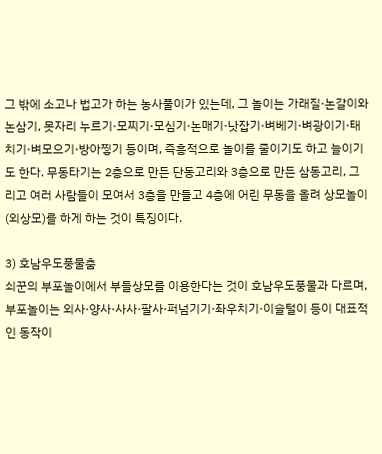그 밖에 소고나 법고가 하는 농사풀이가 있는데, 그 놀이는 가래질·논갈이와 논삼기, 못자리 누르기·모찌기·모심기·논매기·낫잡기·벼베기·벼광이기·태치기·벼모으기·방아찧기 등이며, 즉흥적으로 놀이를 줄이기도 하고 늘이기도 한다. 무동타기는 2층으로 만든 단동고리와 3층으로 만든 삼동고리, 그리고 여러 사람들이 모여서 3층을 만들고 4층에 어린 무동을 올려 상모놀이(외상모)를 하게 하는 것이 특징이다.

3) 호남우도풍물춤
쇠꾼의 부포놀이에서 부들상모를 이용한다는 것이 호남우도풍물과 다르며, 부포놀이는 외사·양사·사사·팔사·퍼넘기기·좌우치기·이슬털이 등이 대표적인 동작이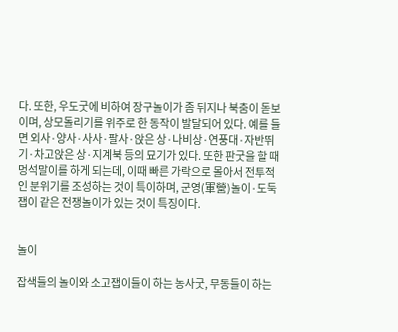다. 또한, 우도굿에 비하여 장구놀이가 좀 뒤지나 북춤이 돋보이며, 상모돌리기를 위주로 한 동작이 발달되어 있다. 예를 들면 외사·양사·사사·팔사·앉은 상·나비상·연풍대·자반뛰기·차고앉은 상·지계북 등의 묘기가 있다. 또한 판굿을 할 때 멍석말이를 하게 되는데, 이때 빠른 가락으로 몰아서 전투적인 분위기를 조성하는 것이 특이하며, 군영(軍營)놀이·도둑잽이 같은 전쟁놀이가 있는 것이 특징이다.


놀이

잡색들의 놀이와 소고잽이들이 하는 농사굿, 무동들이 하는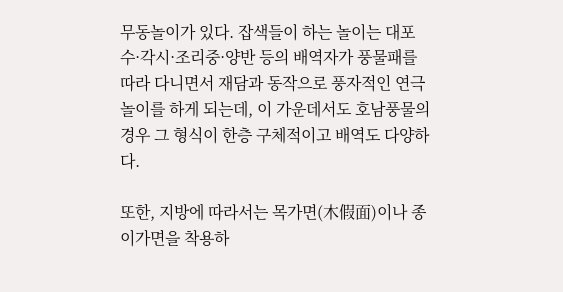무동놀이가 있다. 잡색들이 하는 놀이는 대포수·각시·조리중·양반 등의 배역자가 풍물패를 따라 다니면서 재담과 동작으로 풍자적인 연극놀이를 하게 되는데, 이 가운데서도 호남풍물의 경우 그 형식이 한층 구체적이고 배역도 다양하다.

또한, 지방에 따라서는 목가면(木假面)이나 종이가면을 착용하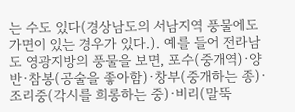는 수도 있다(경상남도의 서남지역 풍물에도 가면이 있는 경우가 있다.). 예를 들어 전라남도 영광지방의 풍물을 보면, 포수(중개역)·양반·참봉(공술을 좋아함)·창부(중개하는 종)·조리중(각시를 희롱하는 중)·비리(말뚝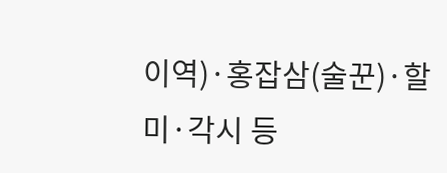이역)·홍잡삼(술꾼)·할미·각시 등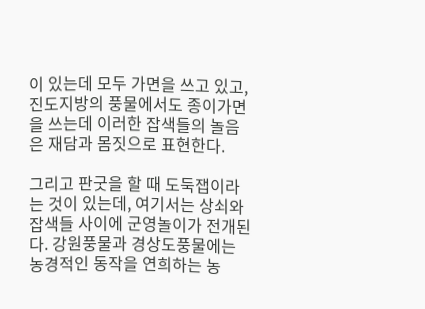이 있는데 모두 가면을 쓰고 있고, 진도지방의 풍물에서도 종이가면을 쓰는데 이러한 잡색들의 놀음은 재담과 몸짓으로 표현한다.

그리고 판굿을 할 때 도둑잽이라는 것이 있는데, 여기서는 상쇠와 잡색들 사이에 군영놀이가 전개된다. 강원풍물과 경상도풍물에는 농경적인 동작을 연희하는 농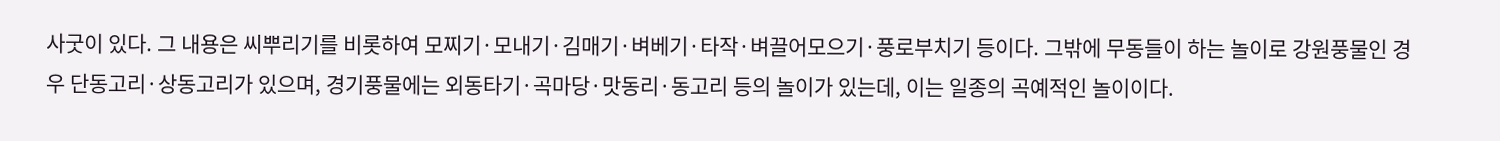사굿이 있다. 그 내용은 씨뿌리기를 비롯하여 모찌기·모내기·김매기·벼베기·타작·벼끌어모으기·풍로부치기 등이다. 그밖에 무동들이 하는 놀이로 강원풍물인 경우 단동고리·상동고리가 있으며, 경기풍물에는 외동타기·곡마당·맛동리·동고리 등의 놀이가 있는데, 이는 일종의 곡예적인 놀이이다.